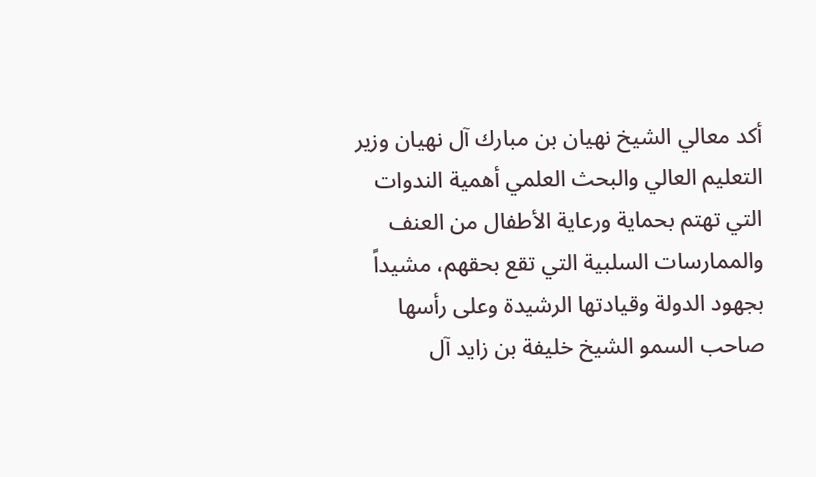أكد معالي الشيخ نهيان بن مبارك آل نهيان وزير التعليم العالي والبحث العلمي أهمية الندوات التي تهتم بحماية ورعاية الأطفال من العنف والممارسات السلبية التي تقع بحقهم، مشيداً بجهود الدولة وقيادتها الرشيدة وعلى رأسها صاحب السمو الشيخ خليفة بن زايد آل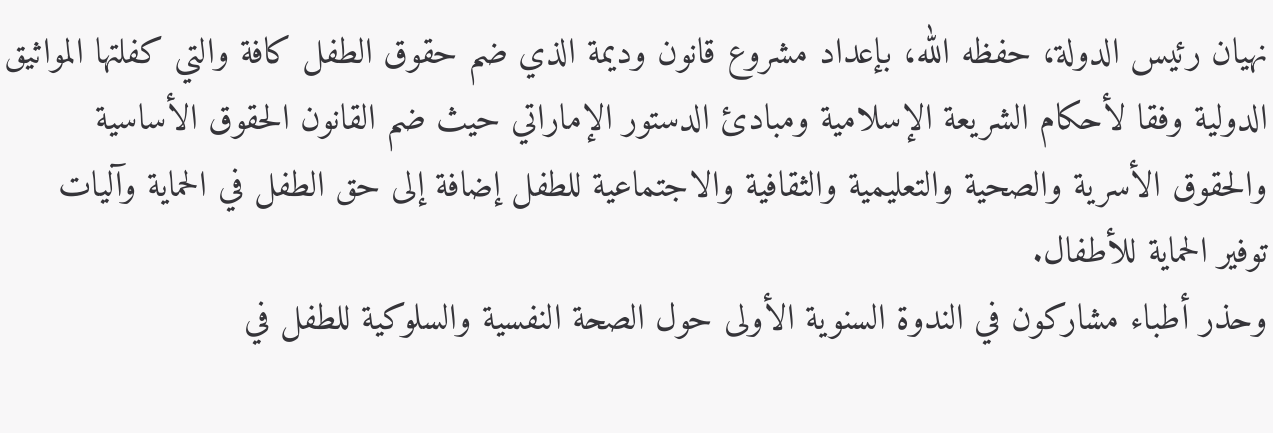نهيان رئيس الدولة، حفظه الله، بإعداد مشروع قانون وديمة الذي ضم حقوق الطفل كافة والتي كفلتها المواثيق الدولية وفقا لأحكام الشريعة الإسلامية ومبادئ الدستور الإماراتي حيث ضم القانون الحقوق الأساسية والحقوق الأسرية والصحية والتعليمية والثقافية والاجتماعية للطفل إضافة إلى حق الطفل في الحماية وآليات توفير الحماية للأطفال.
وحذر أطباء مشاركون في الندوة السنوية الأولى حول الصحة النفسية والسلوكية للطفل في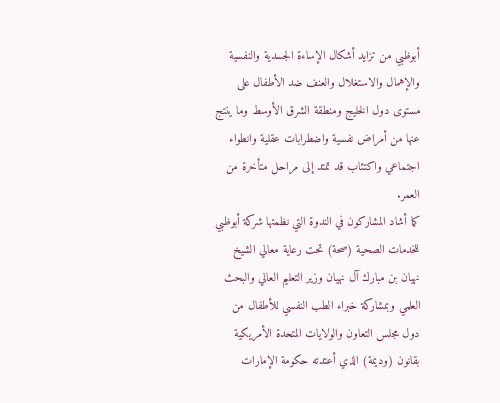أبوظبي من تزايد أشكال الإساءة الجسدية والنفسية والإهمال والاستغلال والعنف ضد الأطفال على مستوى دول الخليج ومنطقة الشرق الأوسط وما ينتج عنها من أمراض نفسية واضطرابات عقلية وانطواء اجتماعي واكتئاب قد تمتد إلى مراحل متأخرة من العمر.
كما أشاد المشاركون في الندوة التي نظمتها شركة أبوظبي للخدمات الصحية (صحة) تحت رعاية معالي الشيخ نهيان بن مبارك آل نهيان وزير التعليم العالي والبحث العلمي وبمشاركة خبراء الطب النفسي للأطفال من دول مجلس التعاون والولايات المتحدة الأمريكية بقانون (وديمة) الذي أعتدته حكومة الإمارات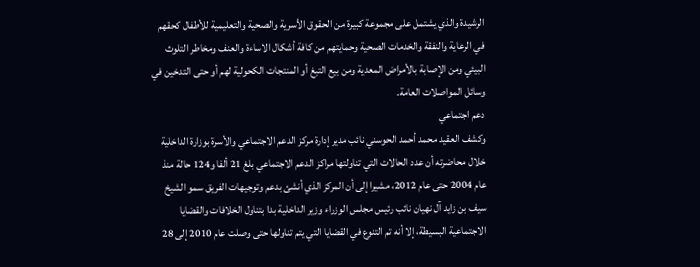الرشيدة والذي يشتمل على مجموعة كبيرة من الحقوق الأسرية والصحية والتعليمية للأطفال كحقهم في الرعاية والنفقة والخدمات الصحية وحمايتهم من كافة أشكال الاساءة والعنف ومخاطر التلوث البيئي ومن الإصابة بالأمراض المعدية ومن بيع التبغ أو المنتجات الكحولية لهم أو حتى التدخين في وسائل المواصلات العامة.
دعم اجتماعي
وكشف العقيد محمد أحمد الحوسني نائب مدير إدارة مركز الدعم الاجتماعي والأسرة بوزارة الداخلية خلال محاضرته أن عدد الحالات التي تناولتها مراكز الدعم الاجتماعي بلغ 21 ألفا و124 حالة منذ عام 2004 حتى عام 2012، مشيرا إلى أن المركز الذي أنشئ بدعم وتوجيهات الفريق سمو الشيخ سيف بن زايد آل نهيان نائب رئيس مجلس الوزراء وزير الداخلية بدا بتناول الخلافات والقضايا الاجتماعية البسيطة، إلا أنه تم التنوع في القضايا التي يتم تناولها حتى وصلت عام 2010 إلى 28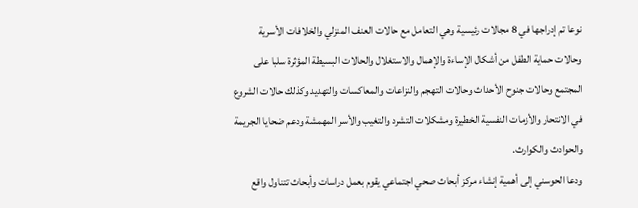نوعا تم إدراجها في 8 مجالات رئيسية وهي التعامل مع حالات العنف المنزلي والخلافات الأسرية وحالات حماية الطفل من أشكال الإساءة والإهمال والاستغلال والحالات البسيطة المؤثرة سلبا على المجتمع وحالات جنوح الأحداث وحالات التهجم والنزاعات والمعاكسات والتهديد وكذلك حالات الشروع في الانتحار والأزمات النفسية الخطيرة ومشكلات التشرد والتغيب والأسر المهمشة ودعم ضحايا الجريمة والحوادث والكوارث.
ودعا الحوسني إلى أهمية إنشاء مركز أبحاث صحي اجتماعي يقوم بعمل دراسات وأبحاث تتناول واقع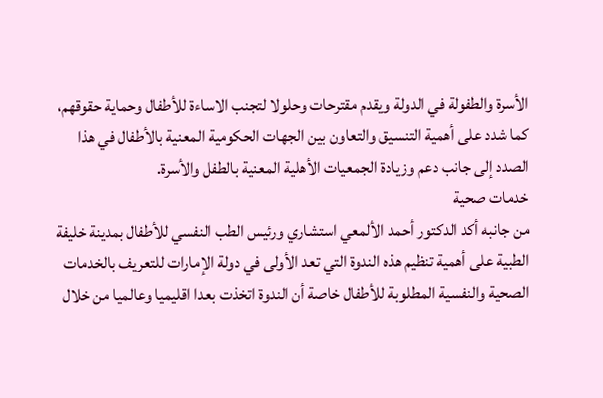الأسرة والطفولة في الدولة ويقدم مقترحات وحلولا لتجنب الاساءة للأطفال وحماية حقوقهم، كما شدد على أهمية التنسيق والتعاون بين الجهات الحكومية المعنية بالأطفال في هذا الصدد إلى جانب دعم وزيادة الجمعيات الأهلية المعنية بالطفل والأسرة.
خدمات صحية
من جانبه أكد الدكتور أحمد الألمعي استشاري ورئيس الطب النفسي للأطفال بمدينة خليفة الطبية على أهمية تنظيم هذه الندوة التي تعد الأولى في دولة الإمارات للتعريف بالخدمات الصحية والنفسية المطلوبة للأطفال خاصة أن الندوة اتخذت بعدا اقليميا وعالميا من خلال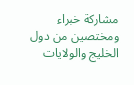مشاركة خبراء ومختصين من دول الخليج والولايات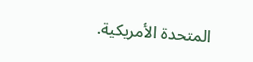المتحدة الأمريكية.